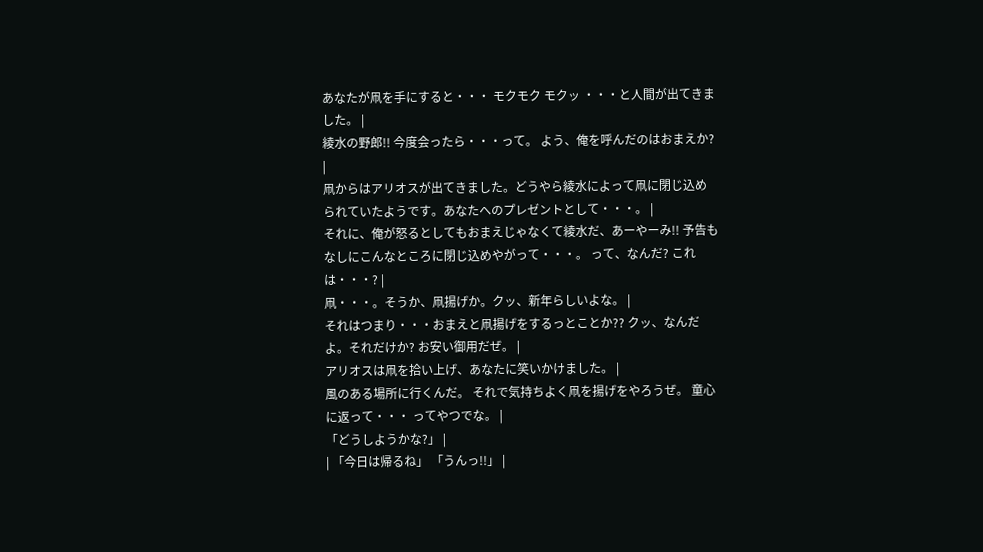あなたが凧を手にすると・・・ モクモク モクッ ・・・と人間が出てきました。 |
綾水の野郎!! 今度会ったら・・・って。 よう、俺を呼んだのはおまえか? |
凧からはアリオスが出てきました。どうやら綾水によって凧に閉じ込められていたようです。あなたへのプレゼントとして・・・。 |
それに、俺が怒るとしてもおまえじゃなくて綾水だ、あーやーみ!! 予告もなしにこんなところに閉じ込めやがって・・・。 って、なんだ? これは・・・? |
凧・・・。そうか、凧揚げか。クッ、新年らしいよな。 |
それはつまり・・・おまえと凧揚げをするっとことか?? クッ、なんだよ。それだけか? お安い御用だぜ。 |
アリオスは凧を拾い上げ、あなたに笑いかけました。 |
風のある場所に行くんだ。 それで気持ちよく凧を揚げをやろうぜ。 童心に返って・・・ ってやつでな。 |
「どうしようかな?」 |
| 「今日は帰るね」 「うんっ!!」 |